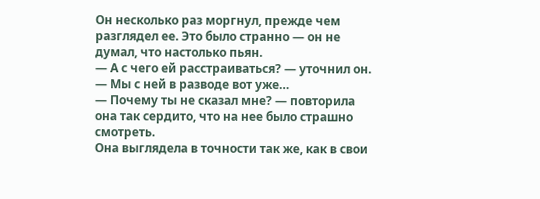Он несколько раз моргнул, прежде чем разглядел ее. Это было странно — он не думал, что настолько пьян.
— А с чего ей расстраиваться? — уточнил он. — Мы с ней в разводе вот уже…
— Почему ты не сказал мне? — повторила она так сердито, что на нее было страшно смотреть.
Она выглядела в точности так же, как в свои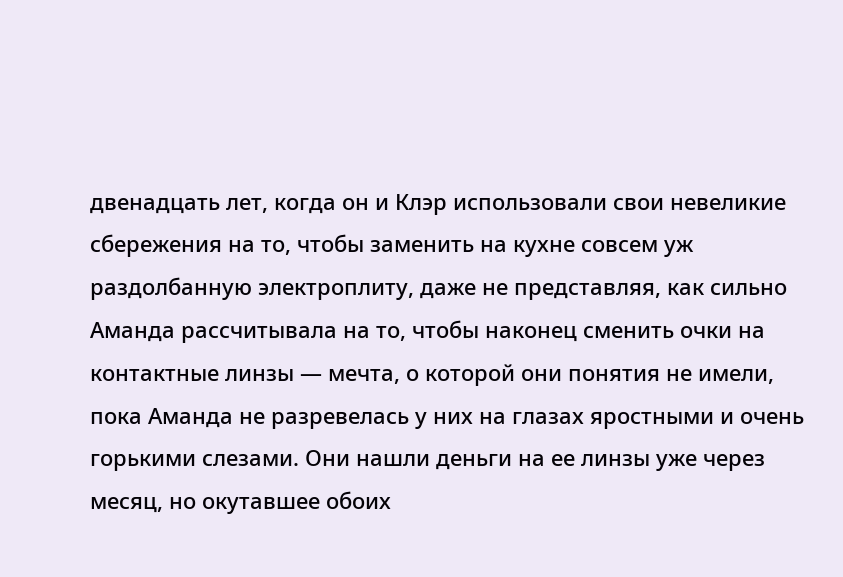двенадцать лет, когда он и Клэр использовали свои невеликие сбережения на то, чтобы заменить на кухне совсем уж раздолбанную электроплиту, даже не представляя, как сильно Аманда рассчитывала на то, чтобы наконец сменить очки на контактные линзы — мечта, о которой они понятия не имели, пока Аманда не разревелась у них на глазах яростными и очень горькими слезами. Они нашли деньги на ее линзы уже через месяц, но окутавшее обоих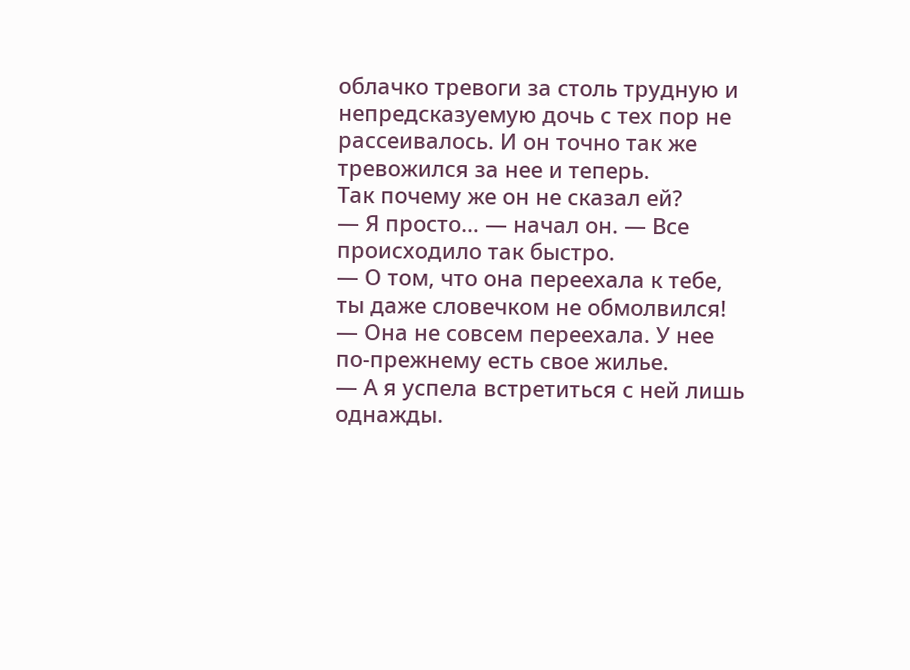облачко тревоги за столь трудную и непредсказуемую дочь с тех пор не рассеивалось. И он точно так же тревожился за нее и теперь.
Так почему же он не сказал ей?
— Я просто… — начал он. — Все происходило так быстро.
— О том, что она переехала к тебе, ты даже словечком не обмолвился!
— Она не совсем переехала. У нее по-прежнему есть свое жилье.
— А я успела встретиться с ней лишь однажды.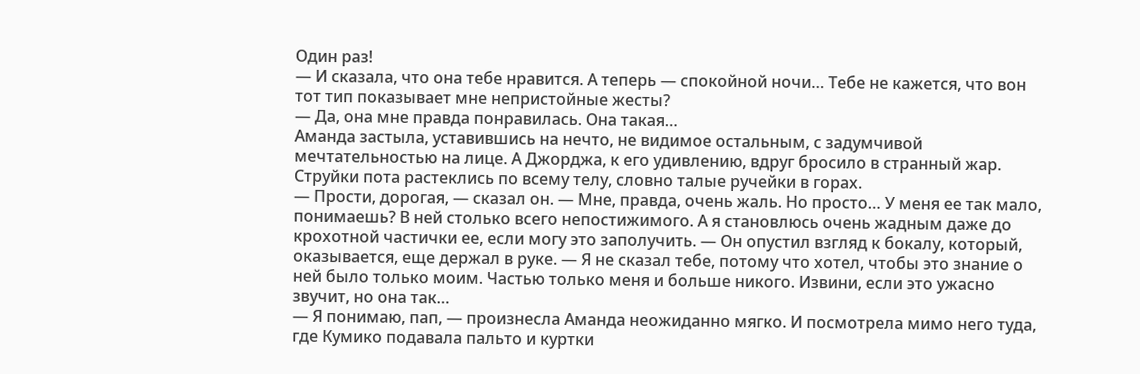Один раз!
— И сказала, что она тебе нравится. А теперь — спокойной ночи… Тебе не кажется, что вон тот тип показывает мне непристойные жесты?
— Да, она мне правда понравилась. Она такая…
Аманда застыла, уставившись на нечто, не видимое остальным, с задумчивой мечтательностью на лице. А Джорджа, к его удивлению, вдруг бросило в странный жар. Струйки пота растеклись по всему телу, словно талые ручейки в горах.
— Прости, дорогая, — сказал он. — Мне, правда, очень жаль. Но просто… У меня ее так мало, понимаешь? В ней столько всего непостижимого. А я становлюсь очень жадным даже до крохотной частички ее, если могу это заполучить. — Он опустил взгляд к бокалу, который, оказывается, еще держал в руке. — Я не сказал тебе, потому что хотел, чтобы это знание о ней было только моим. Частью только меня и больше никого. Извини, если это ужасно звучит, но она так…
— Я понимаю, пап, — произнесла Аманда неожиданно мягко. И посмотрела мимо него туда, где Кумико подавала пальто и куртки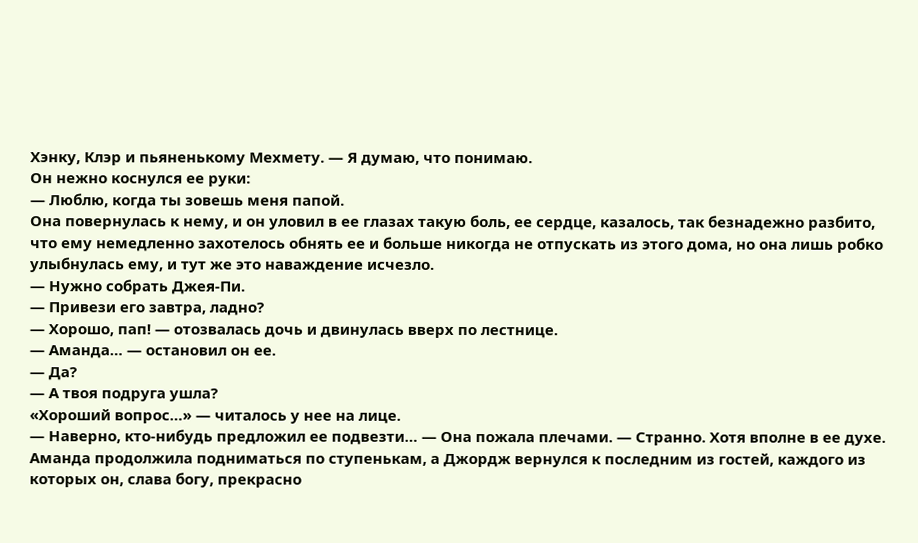Хэнку, Клэр и пьяненькому Мехмету. — Я думаю, что понимаю.
Он нежно коснулся ее руки:
— Люблю, когда ты зовешь меня папой.
Она повернулась к нему, и он уловил в ее глазах такую боль, ее сердце, казалось, так безнадежно разбито, что ему немедленно захотелось обнять ее и больше никогда не отпускать из этого дома, но она лишь робко улыбнулась ему, и тут же это наваждение исчезло.
— Нужно собрать Джея-Пи.
— Привези его завтра, ладно?
— Хорошо, пап! — отозвалась дочь и двинулась вверх по лестнице.
— Аманда… — остановил он ее.
— Да?
— А твоя подруга ушла?
«Хороший вопрос…» — читалось у нее на лице.
— Наверно, кто-нибудь предложил ее подвезти… — Она пожала плечами. — Странно. Хотя вполне в ее духе.
Аманда продолжила подниматься по ступенькам, а Джордж вернулся к последним из гостей, каждого из которых он, слава богу, прекрасно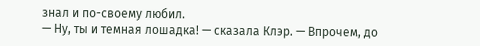знал и по-своему любил.
— Ну, ты и темная лошадка! — сказала Клэр. — Впрочем, до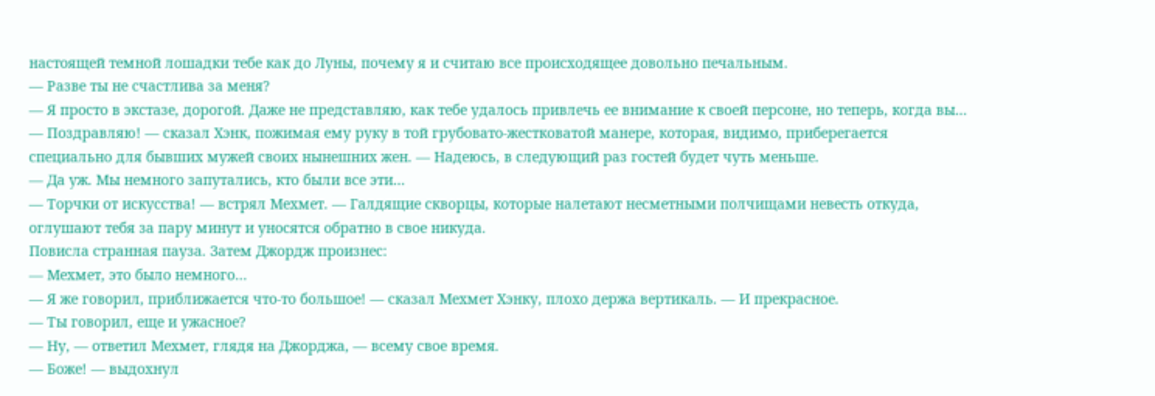настоящей темной лошадки тебе как до Луны, почему я и считаю все происходящее довольно печальным.
— Разве ты не счастлива за меня?
— Я просто в экстазе, дорогой. Даже не представляю, как тебе удалось привлечь ее внимание к своей персоне, но теперь, когда вы…
— Поздравляю! — сказал Хэнк, пожимая ему руку в той грубовато-жестковатой манере, которая, видимо, приберегается специально для бывших мужей своих нынешних жен. — Надеюсь, в следующий раз гостей будет чуть меньше.
— Да уж. Мы немного запутались, кто были все эти…
— Торчки от искусства! — встрял Мехмет. — Галдящие скворцы, которые налетают несметными полчищами невесть откуда, оглушают тебя за пару минут и уносятся обратно в свое никуда.
Повисла странная пауза. Затем Джордж произнес:
— Мехмет, это было немного…
— Я же говорил, приближается что-то большое! — сказал Мехмет Хэнку, плохо держа вертикаль. — И прекрасное.
— Ты говорил, еще и ужасное?
— Ну, — ответил Мехмет, глядя на Джорджа, — всему свое время.
— Боже! — выдохнул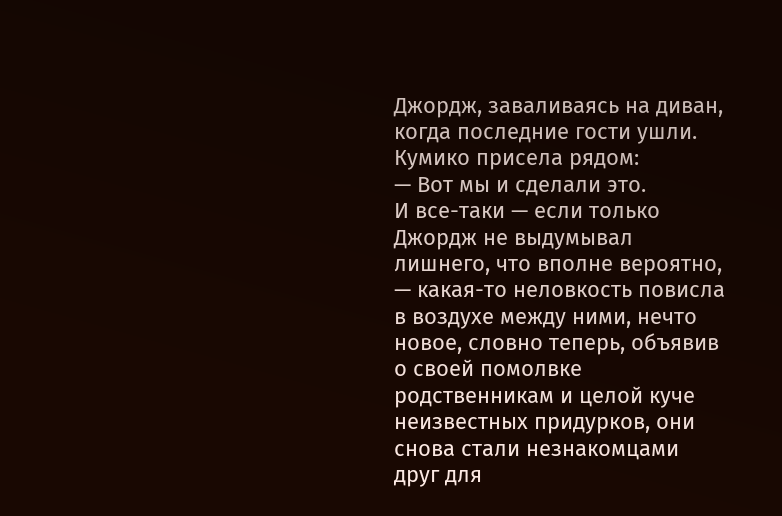Джордж, заваливаясь на диван, когда последние гости ушли.
Кумико присела рядом:
— Вот мы и сделали это.
И все-таки — если только Джордж не выдумывал лишнего, что вполне вероятно, — какая-то неловкость повисла в воздухе между ними, нечто новое, словно теперь, объявив о своей помолвке родственникам и целой куче неизвестных придурков, они снова стали незнакомцами друг для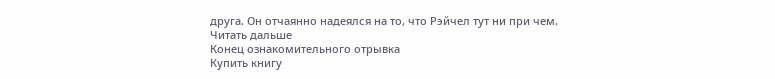друга. Он отчаянно надеялся на то, что Рэйчел тут ни при чем.
Читать дальше
Конец ознакомительного отрывка
Купить книгу